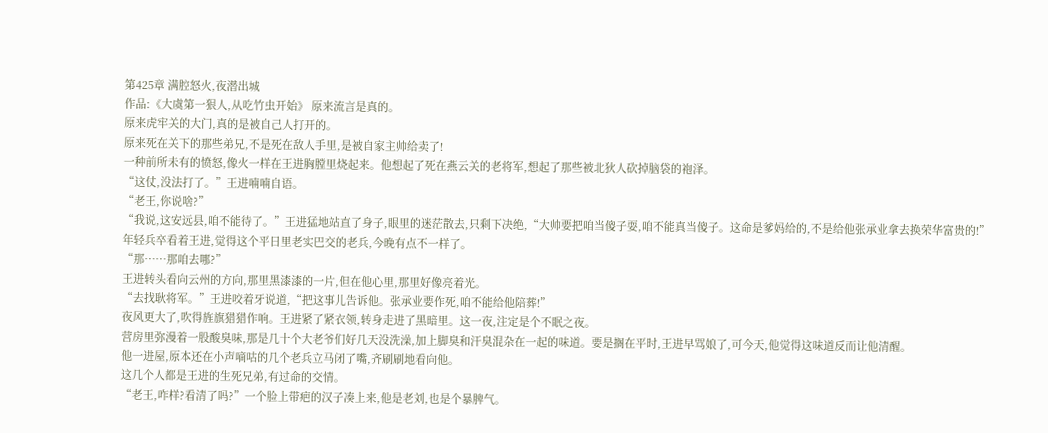第425章 满腔怒火,夜潜出城
作品:《大虞第一狠人,从吃竹虫开始》 原来流言是真的。
原来虎牢关的大门,真的是被自己人打开的。
原来死在关下的那些弟兄,不是死在敌人手里,是被自家主帅给卖了!
一种前所未有的愤怒,像火一样在王进胸膛里烧起来。他想起了死在燕云关的老将军,想起了那些被北狄人砍掉脑袋的袍泽。
“这仗,没法打了。”王进喃喃自语。
“老王,你说啥?”
“我说,这安远县,咱不能待了。”王进猛地站直了身子,眼里的迷茫散去,只剩下决绝,“大帅要把咱当傻子耍,咱不能真当傻子。这命是爹妈给的,不是给他张承业拿去换荣华富贵的!”
年轻兵卒看着王进,觉得这个平日里老实巴交的老兵,今晚有点不一样了。
“那……那咱去哪?”
王进转头看向云州的方向,那里黑漆漆的一片,但在他心里,那里好像亮着光。
“去找耿将军。”王进咬着牙说道,“把这事儿告诉他。张承业要作死,咱不能给他陪葬!”
夜风更大了,吹得旌旗猎猎作响。王进紧了紧衣领,转身走进了黑暗里。这一夜,注定是个不眠之夜。
营房里弥漫着一股酸臭味,那是几十个大老爷们好几天没洗澡,加上脚臭和汗臭混杂在一起的味道。要是搁在平时,王进早骂娘了,可今天,他觉得这味道反而让他清醒。
他一进屋,原本还在小声嘀咕的几个老兵立马闭了嘴,齐刷刷地看向他。
这几个人都是王进的生死兄弟,有过命的交情。
“老王,咋样?看清了吗?”一个脸上带疤的汉子凑上来,他是老刘,也是个暴脾气。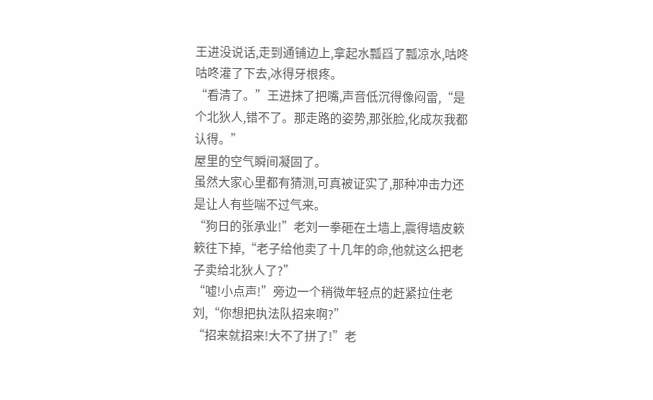王进没说话,走到通铺边上,拿起水瓢舀了瓢凉水,咕咚咕咚灌了下去,冰得牙根疼。
“看清了。”王进抹了把嘴,声音低沉得像闷雷,“是个北狄人,错不了。那走路的姿势,那张脸,化成灰我都认得。”
屋里的空气瞬间凝固了。
虽然大家心里都有猜测,可真被证实了,那种冲击力还是让人有些喘不过气来。
“狗日的张承业!”老刘一拳砸在土墙上,震得墙皮簌簌往下掉,“老子给他卖了十几年的命,他就这么把老子卖给北狄人了?”
“嘘!小点声!”旁边一个稍微年轻点的赶紧拉住老刘,“你想把执法队招来啊?”
“招来就招来!大不了拼了!”老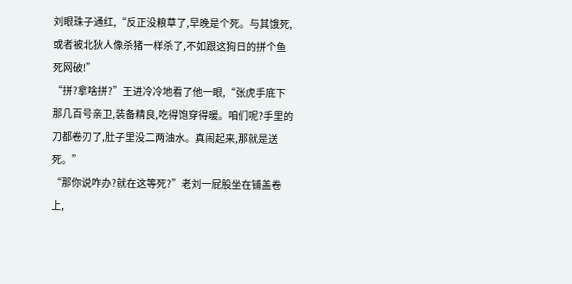刘眼珠子通红,“反正没粮草了,早晚是个死。与其饿死,或者被北狄人像杀猪一样杀了,不如跟这狗日的拼个鱼死网破!”
“拼?拿啥拼?”王进冷冷地看了他一眼,“张虎手底下那几百号亲卫,装备精良,吃得饱穿得暖。咱们呢?手里的刀都卷刃了,肚子里没二两油水。真闹起来,那就是送死。”
“那你说咋办?就在这等死?”老刘一屁股坐在铺盖卷上,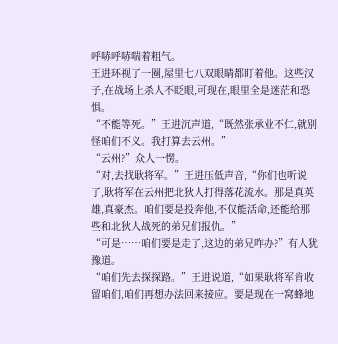呼哧呼哧喘着粗气。
王进环视了一圈,屋里七八双眼睛都盯着他。这些汉子,在战场上杀人不眨眼,可现在,眼里全是迷茫和恐惧。
“不能等死。”王进沉声道,“既然张承业不仁,就别怪咱们不义。我打算去云州。”
“云州?”众人一愣。
“对,去找耿将军。”王进压低声音,“你们也听说了,耿将军在云州把北狄人打得落花流水。那是真英雄,真豪杰。咱们要是投奔他,不仅能活命,还能给那些和北狄人战死的弟兄们报仇。”
“可是……咱们要是走了,这边的弟兄咋办?”有人犹豫道。
“咱们先去探探路。”王进说道,“如果耿将军肯收留咱们,咱们再想办法回来接应。要是现在一窝蜂地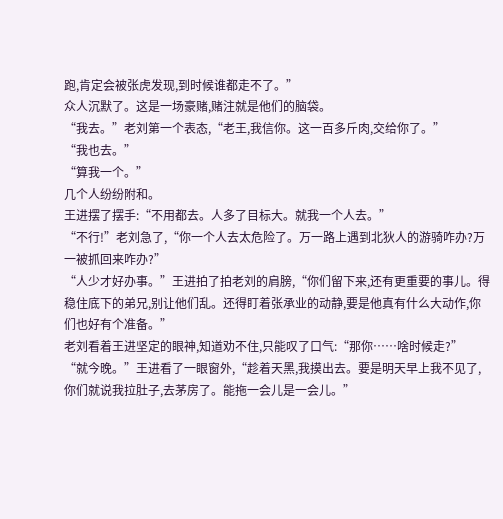跑,肯定会被张虎发现,到时候谁都走不了。”
众人沉默了。这是一场豪赌,赌注就是他们的脑袋。
“我去。”老刘第一个表态,“老王,我信你。这一百多斤肉,交给你了。”
“我也去。”
“算我一个。”
几个人纷纷附和。
王进摆了摆手:“不用都去。人多了目标大。就我一个人去。”
“不行!”老刘急了,“你一个人去太危险了。万一路上遇到北狄人的游骑咋办?万一被抓回来咋办?”
“人少才好办事。”王进拍了拍老刘的肩膀,“你们留下来,还有更重要的事儿。得稳住底下的弟兄,别让他们乱。还得盯着张承业的动静,要是他真有什么大动作,你们也好有个准备。”
老刘看着王进坚定的眼神,知道劝不住,只能叹了口气:“那你……啥时候走?”
“就今晚。”王进看了一眼窗外,“趁着天黑,我摸出去。要是明天早上我不见了,你们就说我拉肚子,去茅房了。能拖一会儿是一会儿。”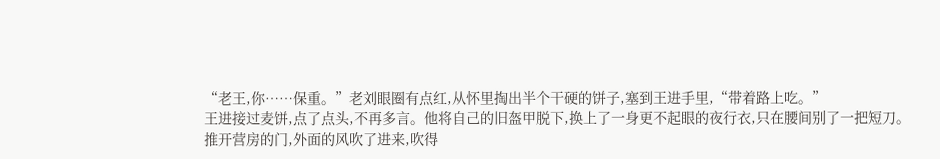“老王,你……保重。”老刘眼圈有点红,从怀里掏出半个干硬的饼子,塞到王进手里,“带着路上吃。”
王进接过麦饼,点了点头,不再多言。他将自己的旧盔甲脱下,换上了一身更不起眼的夜行衣,只在腰间别了一把短刀。
推开营房的门,外面的风吹了进来,吹得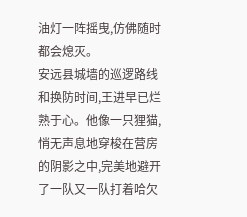油灯一阵摇曳,仿佛随时都会熄灭。
安远县城墙的巡逻路线和换防时间,王进早已烂熟于心。他像一只狸猫,悄无声息地穿梭在营房的阴影之中,完美地避开了一队又一队打着哈欠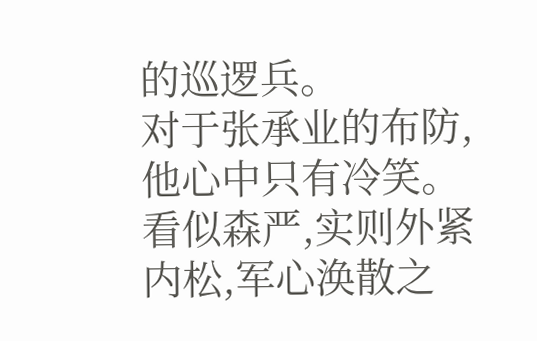的巡逻兵。
对于张承业的布防,他心中只有冷笑。看似森严,实则外紧内松,军心涣散之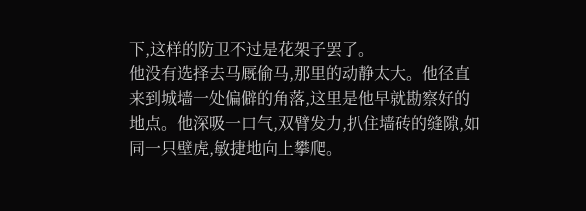下,这样的防卫不过是花架子罢了。
他没有选择去马厩偷马,那里的动静太大。他径直来到城墙一处偏僻的角落,这里是他早就勘察好的地点。他深吸一口气,双臂发力,扒住墙砖的缝隙,如同一只壁虎,敏捷地向上攀爬。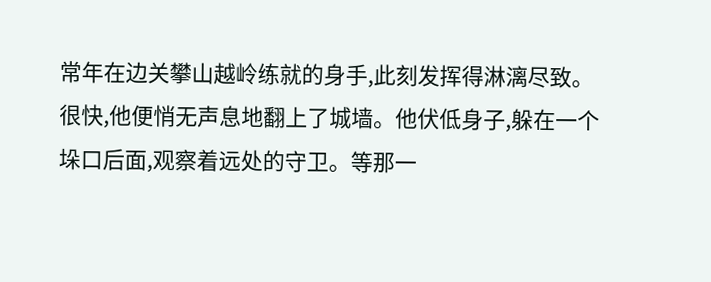常年在边关攀山越岭练就的身手,此刻发挥得淋漓尽致。
很快,他便悄无声息地翻上了城墙。他伏低身子,躲在一个垛口后面,观察着远处的守卫。等那一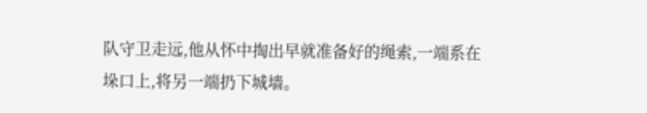队守卫走远,他从怀中掏出早就准备好的绳索,一端系在垛口上,将另一端扔下城墙。